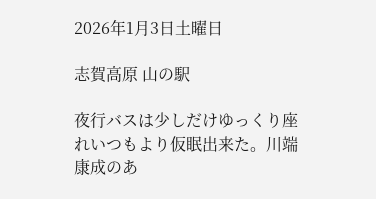2026年1月3日土曜日

志賀高原 山の駅

夜行バスは少しだけゆっくり座れいつもより仮眠出来た。川端康成のあ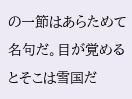の一節はあらためて名句だ。目が覚めるとそこは雪国だ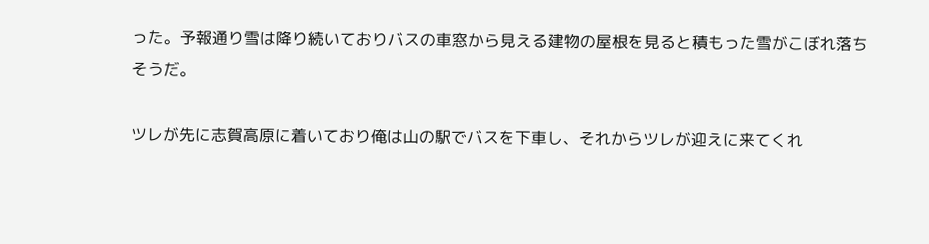った。予報通り雪は降り続いておりバスの車窓から見える建物の屋根を見ると積もった雪がこぼれ落ちそうだ。

ツレが先に志賀高原に着いており俺は山の駅でバスを下車し、それからツレが迎えに来てくれ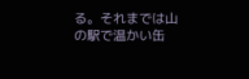る。それまでは山の駅で温かい缶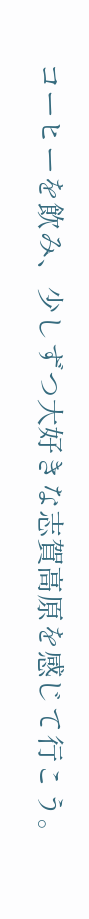コーヒーを飲み、少しずつ大好きな志賀高原を感じて行こう。